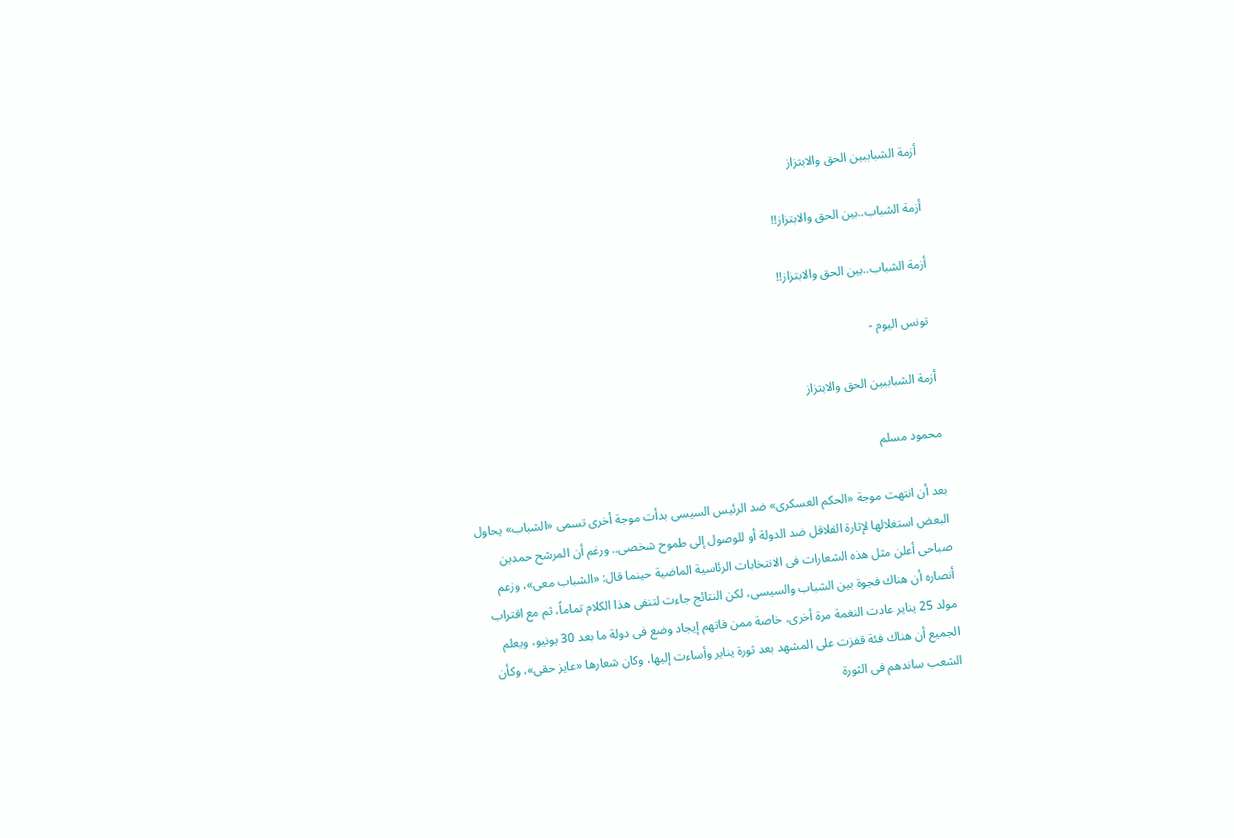أزمة الشباببين الحق والابتزاز

أزمة الشباب..بين الحق والابتزاز!!

أزمة الشباب..بين الحق والابتزاز!!

 تونس اليوم -

أزمة الشباببين الحق والابتزاز

محمود مسلم

بعد أن انتهت موجة «الحكم العسكرى» ضد الرئيس السيسى بدأت موجة أخرى تسمى «الشباب» يحاول البعض استغلالها لإثارة القلاقل ضد الدولة أو للوصول إلى طموح شخصى.. ورغم أن المرشح حمدين صباحى أعلن مثل هذه الشعارات فى الانتخابات الرئاسية الماضية حينما قال: «الشباب معى»، وزعم أنصاره أن هناك فجوة بين الشباب والسيسى، لكن النتائج جاءت لتنفى هذا الكلام تماماً، ثم مع اقتراب مولد 25 يناير عادت النغمة مرة أخرى، خاصة ممن فاتهم إيجاد وضع فى دولة ما بعد 30 يونيو، ويعلم الجميع أن هناك فئة قفزت على المشهد بعد ثورة يناير وأساءت إليها، وكان شعارها «عايز حقى»، وكأن الشعب ساندهم فى الثورة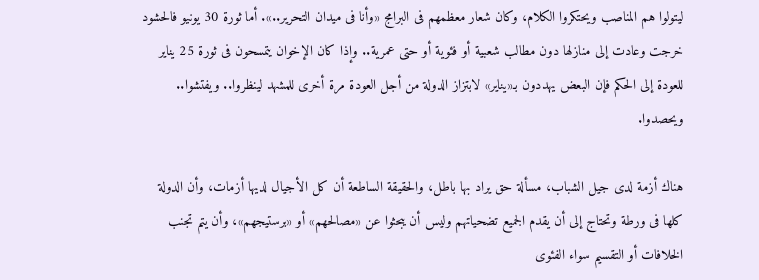ليتولوا هم المناصب ويحتكروا الكلام، وكان شعار معظمهم فى البرامج «وأنا فى ميدان التحرير..». أما ثورة 30 يونيو فالحشود خرجت وعادت إلى منازلها دون مطالب شعبية أو فئوية أو حتى عمرية.. وإذا كان الإخوان يتمسحون فى ثورة 25 يناير للعودة إلى الحكم فإن البعض يهددون بـ«يناير» لابتزاز الدولة من أجل العودة مرة أخرى للمشهد لينظروا.. ويفتشوا.. ويحصدوا.

هناك أزمة لدى جيل الشباب، مسألة حق يراد بها باطل، والحقيقة الساطعة أن كل الأجيال لديها أزمات، وأن الدولة كلها فى ورطة وتحتاج إلى أن يقدم الجميع تضحياتهم وليس أن يبحثوا عن «مصالحهم» أو «برستيجهم»، وأن يتم تجنب الخلافات أو التقسيم سواء الفئوى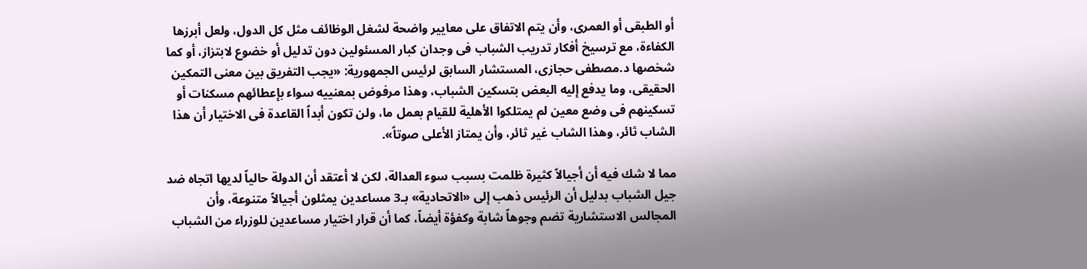أو الطبقى أو العمرى، وأن يتم الاتفاق على معايير واضحة لشغل الوظائف مثل كل الدول، ولعل أبرزها الكفاءة، مع ترسيخ أفكار تدريب الشباب فى وجدان كبار المسئولين دون تدليل أو خضوع لابتزاز، أو كما شخصها د.مصطفى حجازى، المستشار السابق لرئيس الجمهورية: «يجب التفريق بين معنى التمكين الحقيقى، وما يدفع إليه البعض بتسكين الشباب، وهذا مرفوض بمعنييه سواء بإعطائهم مسكنات أو تسكينهم فى وضع معين لم يمتلكوا الأهلية للقيام بعمل ما، ولن تكون أبداً القاعدة فى الاختيار أن هذا الشاب ثائر، وهذا الشاب غير ثائر، وأن يمتاز الأعلى صوتاً».

مما لا شك فيه أن أجيالاً كثيرة ظلمت بسبب سوء العدالة، لكن لا أعتقد أن الدولة حالياً لديها اتجاه ضد جيل الشباب بدليل أن الرئيس ذهب إلى «الاتحادية» بـ3 مساعدين يمثلون أجيالاً متنوعة، وأن المجالس الاستشارية تضم وجوهاً شابة وكفؤة أيضاً، كما أن قرار اختيار مساعدين للوزراء من الشباب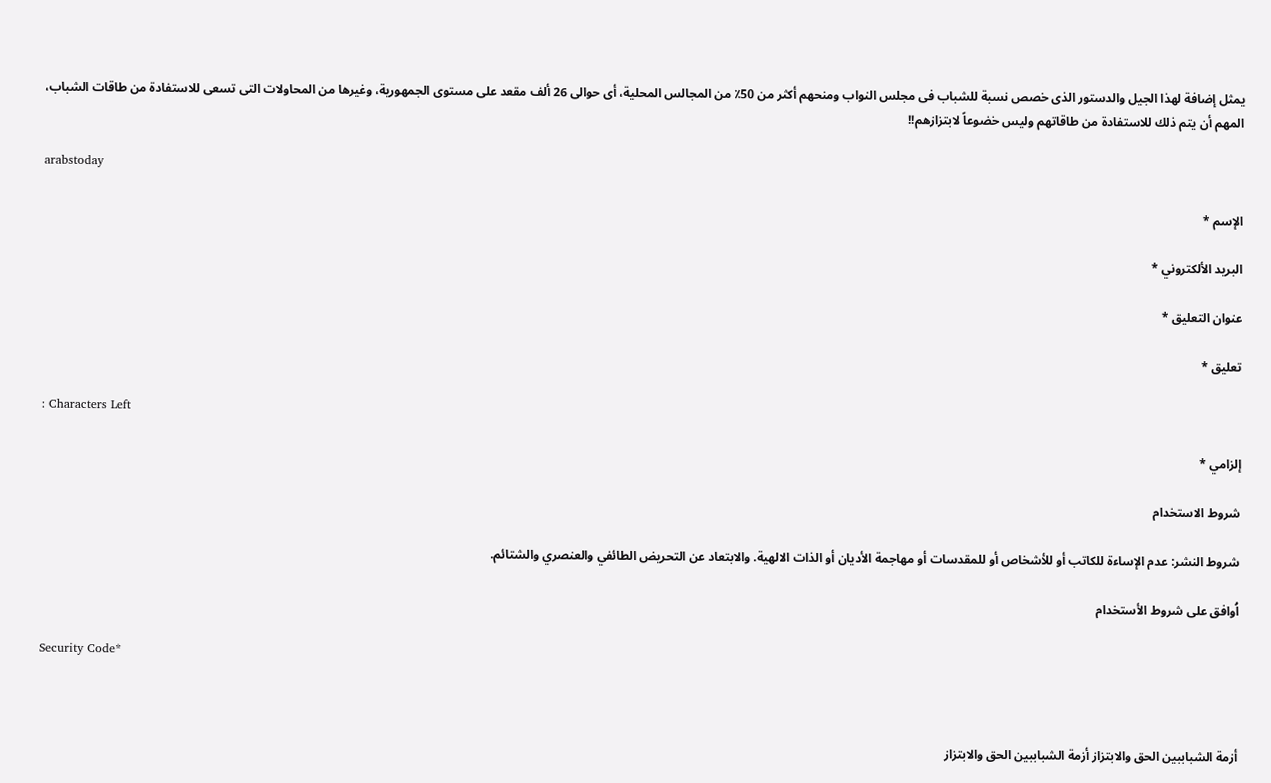يمثل إضافة لهذا الجيل والدستور الذى خصص نسبة للشباب فى مجلس النواب ومنحهم أكثر من 50٪ من المجالس المحلية، أى حوالى 26 ألف مقعد على مستوى الجمهورية، وغيرها من المحاولات التى تسعى للاستفادة من طاقات الشباب، المهم أن يتم ذلك للاستفادة من طاقاتهم وليس خضوعاً لابتزازهم!!

arabstoday

الإسم *

البريد الألكتروني *

عنوان التعليق *

تعليق *

: Characters Left

إلزامي *

شروط الاستخدام

شروط النشر: عدم الإساءة للكاتب أو للأشخاص أو للمقدسات أو مهاجمة الأديان أو الذات الالهية. والابتعاد عن التحريض الطائفي والعنصري والشتائم.

اُوافق على شروط الأستخدام

Security Code*



أزمة الشباببين الحق والابتزاز أزمة الشباببين الحق والابتزاز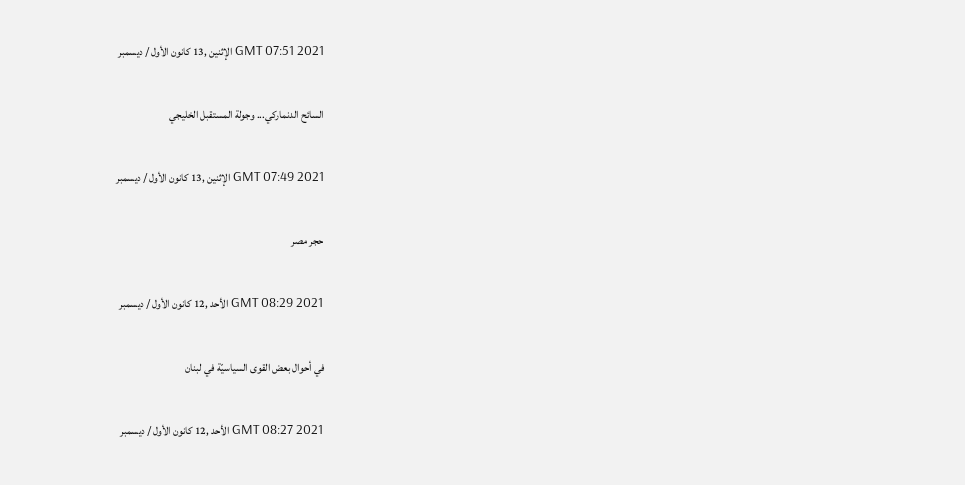GMT 07:51 2021 الإثنين ,13 كانون الأول / ديسمبر

السائح الدنماركي... وجولة المستقبل الخليجي

GMT 07:49 2021 الإثنين ,13 كانون الأول / ديسمبر

حجر مصر

GMT 08:29 2021 الأحد ,12 كانون الأول / ديسمبر

في أحوال بعض القوى السياسيّة في لبنان

GMT 08:27 2021 الأحد ,12 كانون الأول / ديسمبر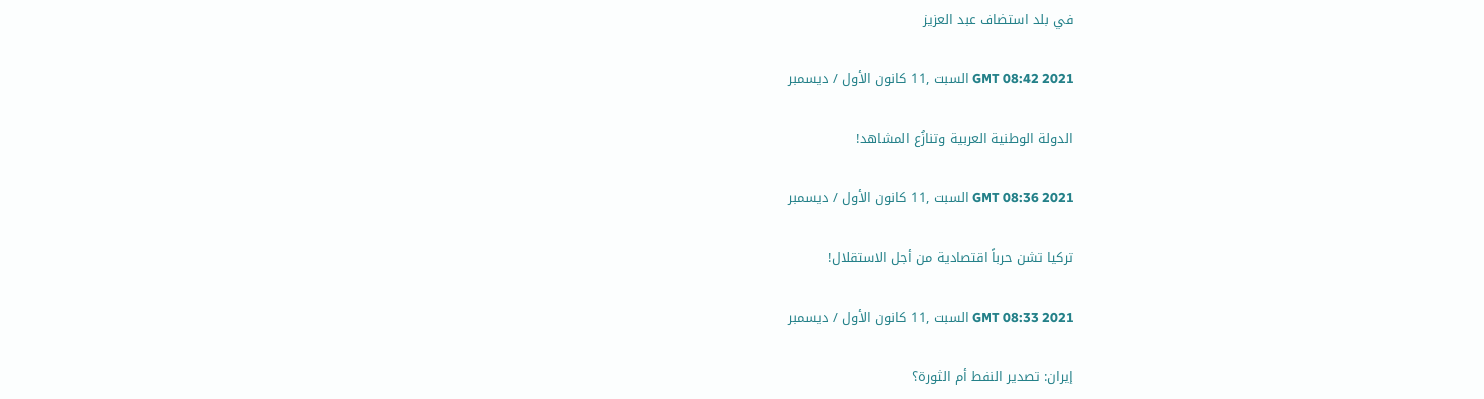في بلد استضاف عبد العزيز

GMT 08:42 2021 السبت ,11 كانون الأول / ديسمبر

الدولة الوطنية العربية وتنازُع المشاهد!

GMT 08:36 2021 السبت ,11 كانون الأول / ديسمبر

تركيا تشن حرباً اقتصادية من أجل الاستقلال!

GMT 08:33 2021 السبت ,11 كانون الأول / ديسمبر

إيران: تصدير النفط أم الثورة؟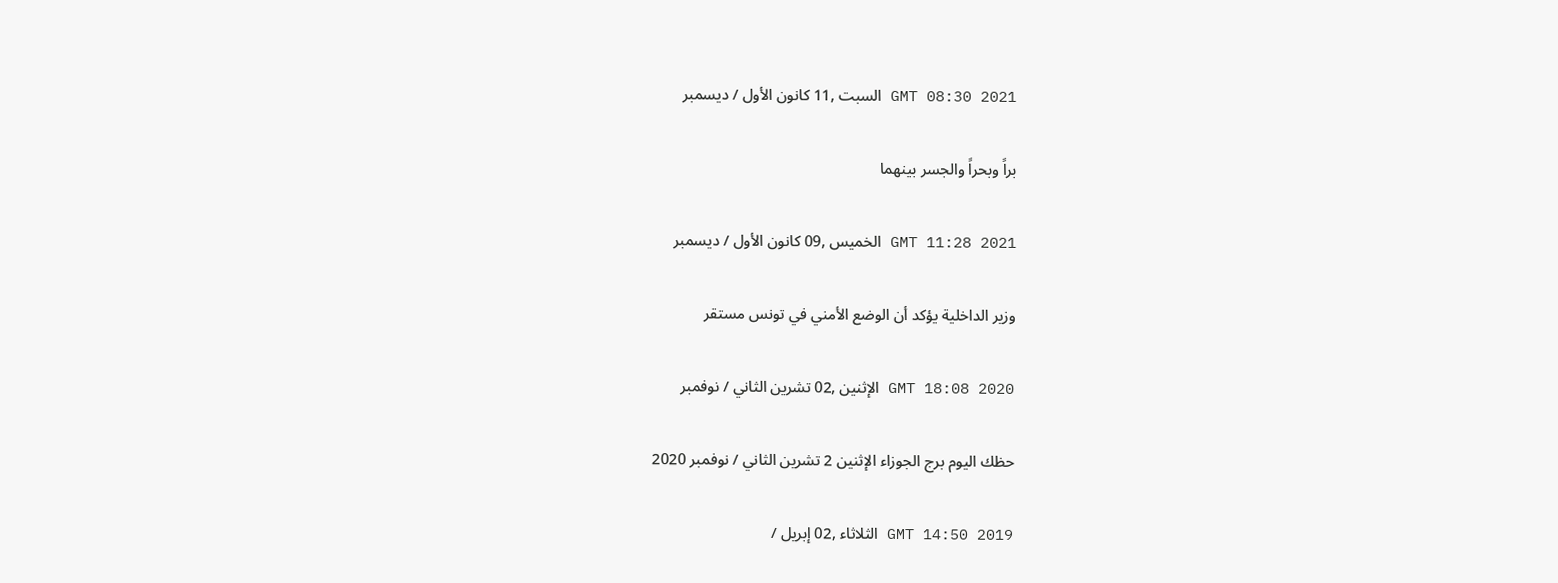GMT 08:30 2021 السبت ,11 كانون الأول / ديسمبر

براً وبحراً والجسر بينهما

GMT 11:28 2021 الخميس ,09 كانون الأول / ديسمبر

وزير الداخلية يؤكد أن الوضع الأمني في تونس مستقر

GMT 18:08 2020 الإثنين ,02 تشرين الثاني / نوفمبر

حظك اليوم برج الجوزاء الإثنين 2 تشرين الثاني / نوفمبر 2020

GMT 14:50 2019 الثلاثاء ,02 إبريل /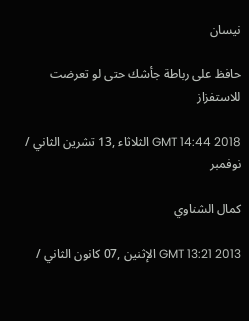نيسان

حافظ على رباطة جأشك حتى لو تعرضت للاستفزاز

GMT 14:44 2018 الثلاثاء ,13 تشرين الثاني / نوفمبر

كمال الشناوي

GMT 13:21 2013 الإثنين ,07 كانون الثاني /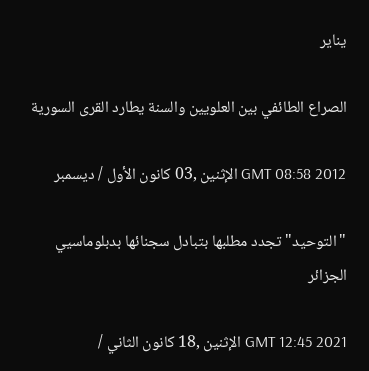يناير

الصراع الطائفي بين العلويين والسنة يطارد القرى السورية

GMT 08:58 2012 الإثنين ,03 كانون الأول / ديسمبر

"التوحيد"تجدد مطلبها بتبادل سجنائها بدبلوماسيي الجزائر

GMT 12:45 2021 الإثنين ,18 كانون الثاني /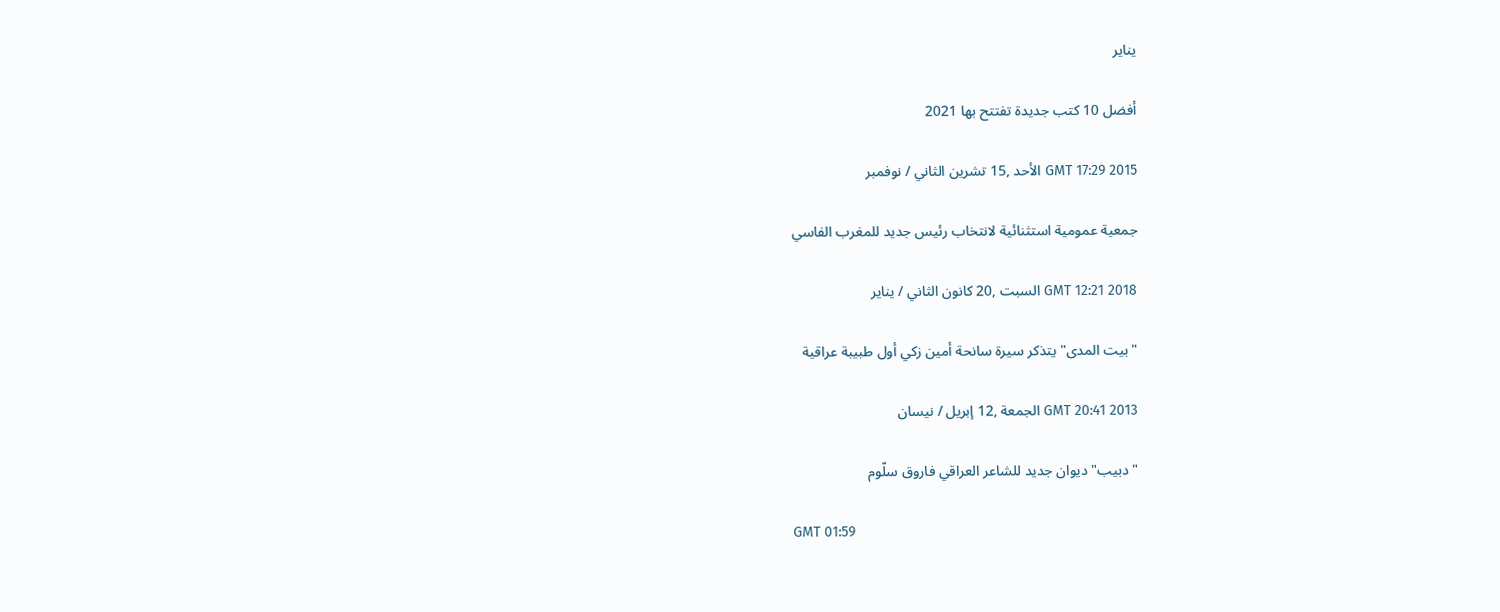يناير

أفضل 10 كتب جديدة تفتتح بها 2021

GMT 17:29 2015 الأحد ,15 تشرين الثاني / نوفمبر

جمعية عمومية استثنائية لانتخاب رئيس جديد للمغرب الفاسي

GMT 12:21 2018 السبت ,20 كانون الثاني / يناير

"بيت المدى" يتذكر سيرة سانحة أمين زكي أول طبيبة عراقية

GMT 20:41 2013 الجمعة ,12 إبريل / نيسان

"دبيب" ديوان جديد للشاعر العراقي فاروق سلّوم

GMT 01:59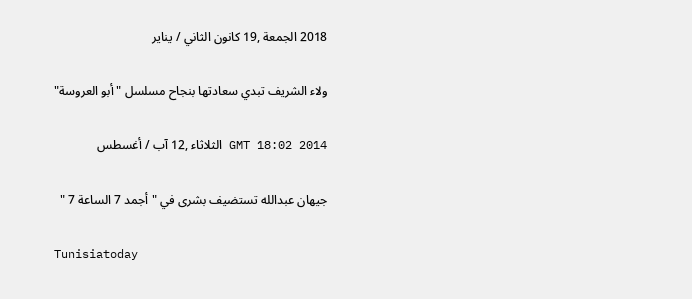2018 الجمعة ,19 كانون الثاني / يناير

ولاء الشريف تبدي سعادتها بنجاح مسلسل "أبو العروسة"

GMT 18:02 2014 الثلاثاء ,12 آب / أغسطس

جيهان عبدالله تستضيف بشرى في "أجمد 7 الساعة 7 "

Tunisiatoday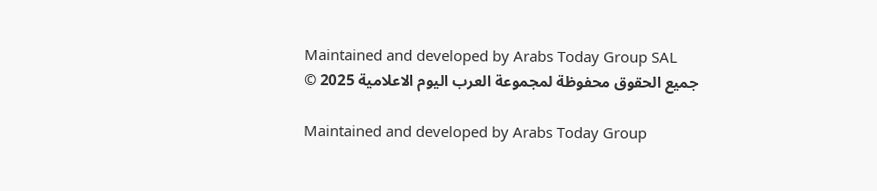Maintained and developed by Arabs Today Group SAL
جميع الحقوق محفوظة لمجموعة العرب اليوم الاعلامية 2025 ©

Maintained and developed by Arabs Today Group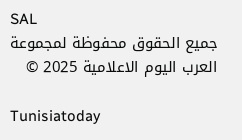SAL
جميع الحقوق محفوظة لمجموعة العرب اليوم الاعلامية 2025 ©

Tunisiatoday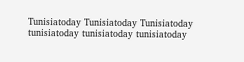Tunisiatoday Tunisiatoday Tunisiatoday
tunisiatoday tunisiatoday tunisiatoday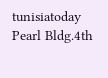tunisiatoday
Pearl Bldg.4th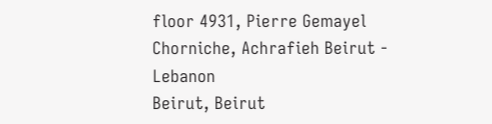floor 4931, Pierre Gemayel Chorniche, Achrafieh Beirut - Lebanon
Beirut, Beirut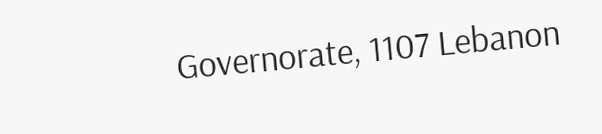Governorate, 1107 Lebanon